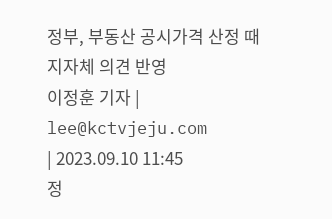정부, 부동산 공시가격 산정 때 지자체 의견 반영
이정훈 기자 | lee@kctvjeju.com
| 2023.09.10 11:45
정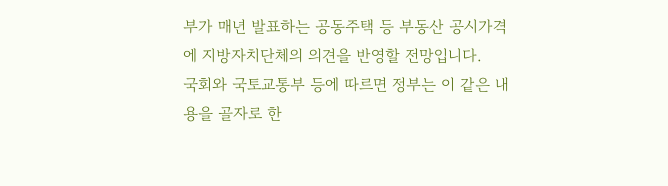부가 매년 발표하는 공동주택 등 부동산 공시가격에 지방자치단체의 의견을 반영할 전망입니다.
국회와 국토교통부 등에 따르면 정부는 이 같은 내용을 골자로 한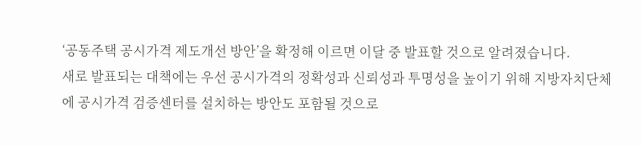‘공동주택 공시가격 제도개선 방안’을 확정해 이르면 이달 중 발표할 것으로 알려졌습니다.
새로 발표되는 대책에는 우선 공시가격의 정확성과 신뢰성과 투명성을 높이기 위해 지방자치단체에 공시가격 검증센터를 설치하는 방안도 포함될 것으로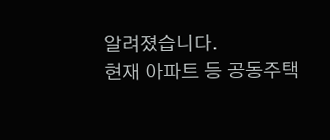알려졌습니다.
현재 아파트 등 공동주택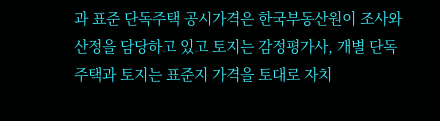과 표준 단독주택 공시가격은 한국부동산원이 조사와 산정을 담당하고 있고 토지는 감정평가사, 개별 단독주택과 토지는 표준지 가격을 토대로 자치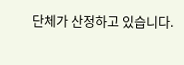단체가 산정하고 있습니다.